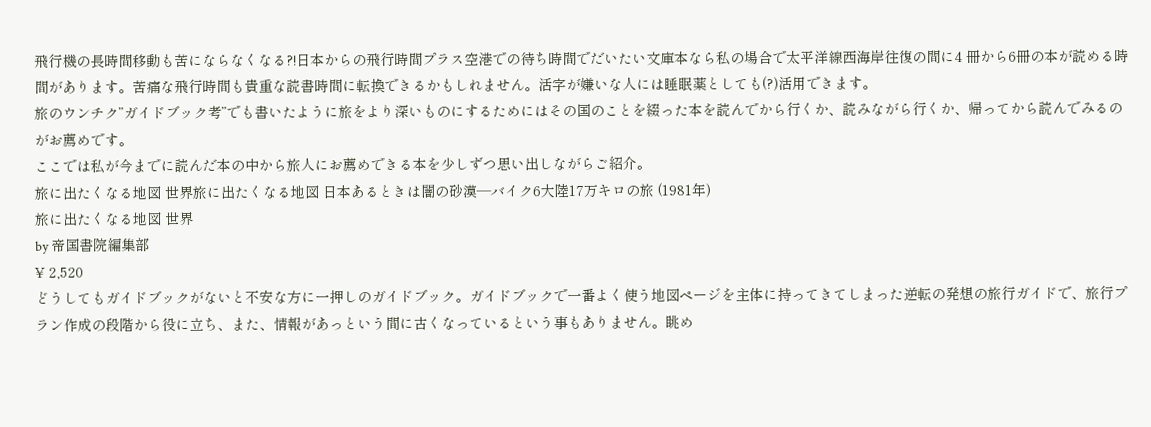飛行機の長時間移動も苦にならなくなる?!日本からの飛行時間プラス空港での待ち時間でだいたい文庫本なら私の場合で太平洋線西海岸往復の間に4 冊から6冊の本が読める時間があります。苦痛な飛行時間も貴重な読書時間に転換できるかもしれません。活字が嫌いな人には睡眠薬としても(?)活用できます。
旅のウンチク”ガイドブック考”でも書いたように旅をより深いものにするためにはその国のことを綴った本を読んでから行くか、読みながら行くか、帰ってから読んでみるのがお薦めです。
ここでは私が今までに読んだ本の中から旅人にお薦めできる本を少しずつ思い出しながらご紹介。
旅に出たくなる地図 世界旅に出たくなる地図 日本あるときは闇の砂漠―バイク6大陸17万キロの旅 (1981年)
旅に出たくなる地図 世界
by 帝国書院編集部
¥ 2,520
どうしてもガイドブックがないと不安な方に一押しのガイドブック。ガイドブックで一番よく使う地図ページを主体に持ってきてしまった逆転の発想の旅行ガイドで、旅行プラン作成の段階から役に立ち、また、情報があっという間に古くなっているという事もありません。眺め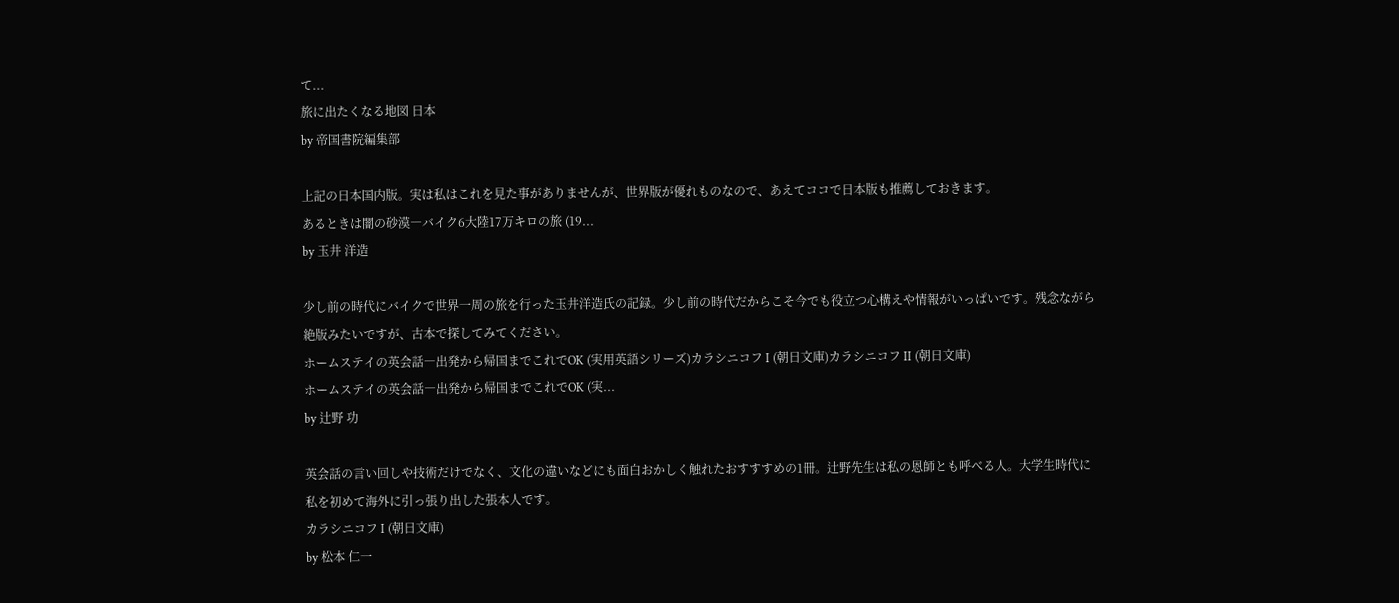て...
旅に出たくなる地図 日本
by 帝国書院編集部

上記の日本国内版。実は私はこれを見た事がありませんが、世界版が優れものなので、あえてココで日本版も推薦しておきます。
あるときは闇の砂漠―バイク6大陸17万キロの旅 (19...
by 玉井 洋造

少し前の時代にバイクで世界一周の旅を行った玉井洋造氏の記録。少し前の時代だからこそ今でも役立つ心構えや情報がいっぱいです。残念ながら絶版みたいですが、古本で探してみてください。
ホームステイの英会話―出発から帰国までこれでOK (実用英語シリーズ)カラシニコフ I (朝日文庫)カラシニコフ II (朝日文庫)
ホームステイの英会話―出発から帰国までこれでOK (実...
by 辻野 功

英会話の言い回しや技術だけでなく、文化の違いなどにも面白おかしく触れたおすすすめの1冊。辻野先生は私の恩師とも呼べる人。大学生時代に私を初めて海外に引っ張り出した張本人です。
カラシニコフ I (朝日文庫)
by 松本 仁一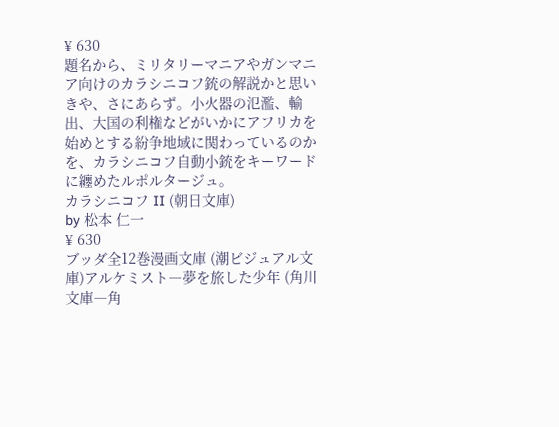¥ 630
題名から、ミリタリーマニアやガンマニア向けのカラシニコフ銃の解説かと思いきや、さにあらず。小火器の氾濫、輸出、大国の利権などがいかにアフリカを始めとする紛争地域に関わっているのかを、カラシニコフ自動小銃をキーワードに纏めたルポルタージュ。
カラシニコフ II (朝日文庫)
by 松本 仁一
¥ 630
ブッダ全12巻漫画文庫 (潮ビジュアル文庫)アルケミスト―夢を旅した少年 (角川文庫―角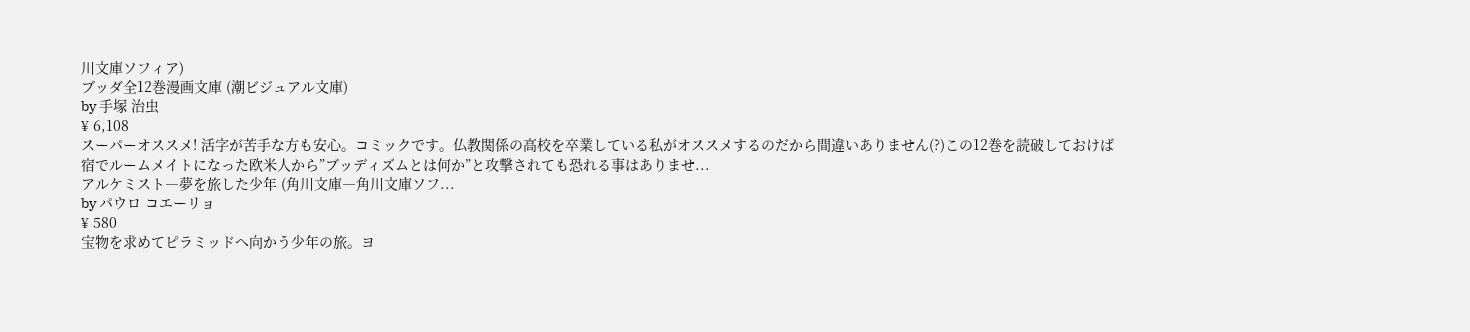川文庫ソフィア)
ブッダ全12巻漫画文庫 (潮ビジュアル文庫)
by 手塚 治虫
¥ 6,108
スーパーオススメ! 活字が苦手な方も安心。コミックです。仏教関係の高校を卒業している私がオススメするのだから間違いありません(?)この12巻を読破しておけば宿でルームメイトになった欧米人から”ブッディズムとは何か”と攻撃されても恐れる事はありませ...
アルケミスト―夢を旅した少年 (角川文庫―角川文庫ソフ...
by パウロ コエーリョ
¥ 580
宝物を求めてピラミッドへ向かう少年の旅。ヨ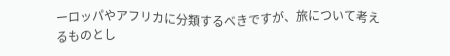ーロッパやアフリカに分類するべきですが、旅について考えるものとし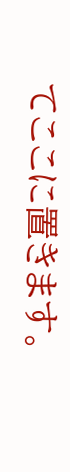てここに置きます。